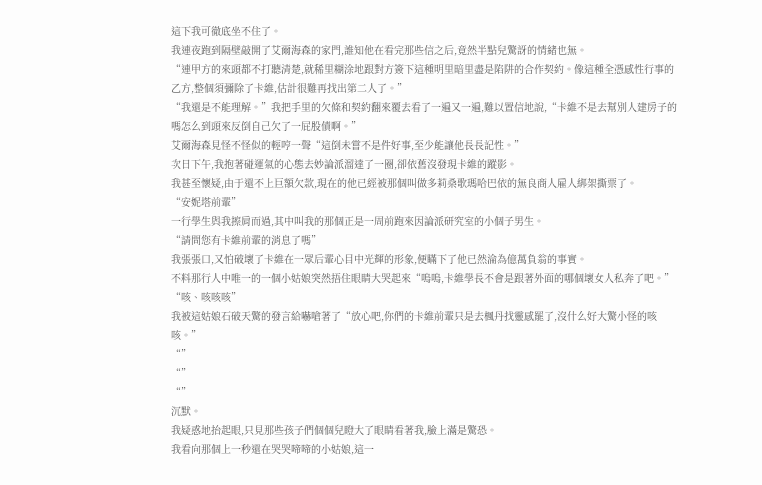這下我可徹底坐不住了。
我連夜跑到隔壁敲開了艾爾海森的家門,誰知他在看完那些信之后,竟然半點兒驚訝的情緒也無。
“連甲方的來頭都不打聽清楚,就稀里糊涂地跟對方簽下這種明里暗里盡是陷阱的合作契約。像這種全憑感性行事的乙方,整個須彌除了卡維,估計很難再找出第二人了。”
“我還是不能理解。”我把手里的欠條和契約翻來覆去看了一遍又一遍,難以置信地說,“卡維不是去幫別人建房子的嗎怎么到頭來反倒自己欠了一屁股債啊。”
艾爾海森見怪不怪似的輕哼一聲“這倒未嘗不是件好事,至少能讓他長長記性。”
次日下午,我抱著碰運氣的心態去妙論派溜達了一圈,卻依舊沒發現卡維的蹤影。
我甚至懷疑,由于還不上巨額欠款,現在的他已經被那個叫做多莉桑歌瑪哈巴依的無良商人雇人綁架撕票了。
“安妮塔前輩”
一行學生與我擦肩而過,其中叫我的那個正是一周前跑來因論派研究室的小個子男生。
“請問您有卡維前輩的消息了嗎”
我張張口,又怕破壞了卡維在一眾后輩心目中光輝的形象,便瞞下了他已然淪為億萬負翁的事實。
不料那行人中唯一的一個小姑娘突然捂住眼睛大哭起來“嗚嗚,卡維學長不會是跟著外面的哪個壞女人私奔了吧。”
“咳、咳咳咳”
我被這姑娘石破天驚的發言給嚇嗆著了“放心吧,你們的卡維前輩只是去楓丹找靈感罷了,沒什么好大驚小怪的咳咳。”
“”
“”
“”
沉默。
我疑惑地抬起眼,只見那些孩子們個個兒瞪大了眼睛看著我,臉上滿是驚恐。
我看向那個上一秒還在哭哭啼啼的小姑娘,這一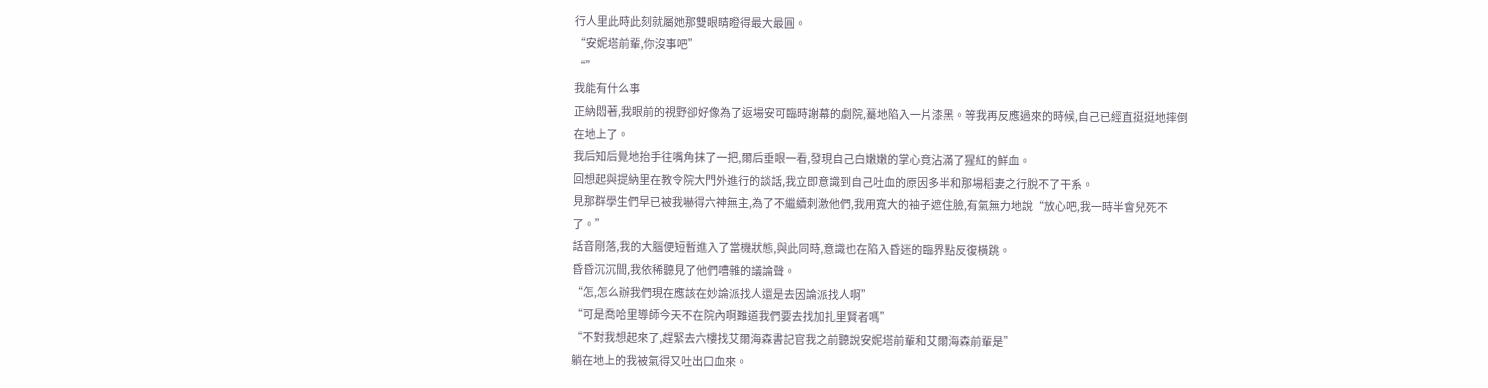行人里此時此刻就屬她那雙眼睛瞪得最大最圓。
“安妮塔前輩,你沒事吧”
“”
我能有什么事
正納悶著,我眼前的視野卻好像為了返場安可臨時謝幕的劇院,驀地陷入一片漆黑。等我再反應過來的時候,自己已經直挺挺地摔倒在地上了。
我后知后覺地抬手往嘴角抹了一把,爾后垂眼一看,發現自己白嫩嫩的掌心竟沾滿了猩紅的鮮血。
回想起與提納里在教令院大門外進行的談話,我立即意識到自己吐血的原因多半和那場稻妻之行脫不了干系。
見那群學生們早已被我嚇得六神無主,為了不繼續刺激他們,我用寬大的袖子遮住臉,有氣無力地說“放心吧,我一時半會兒死不了。”
話音剛落,我的大腦便短暫進入了當機狀態,與此同時,意識也在陷入昏迷的臨界點反復橫跳。
昏昏沉沉間,我依稀聽見了他們嘈雜的議論聲。
“怎,怎么辦我們現在應該在妙論派找人還是去因論派找人啊”
“可是喬哈里導師今天不在院內啊難道我們要去找加扎里賢者嗎”
“不對我想起來了,趕緊去六樓找艾爾海森書記官我之前聽說安妮塔前輩和艾爾海森前輩是”
躺在地上的我被氣得又吐出口血來。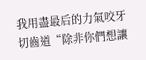我用盡最后的力氣咬牙切齒道“除非你們想讓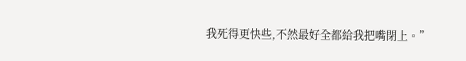我死得更快些,不然最好全都給我把嘴閉上。”